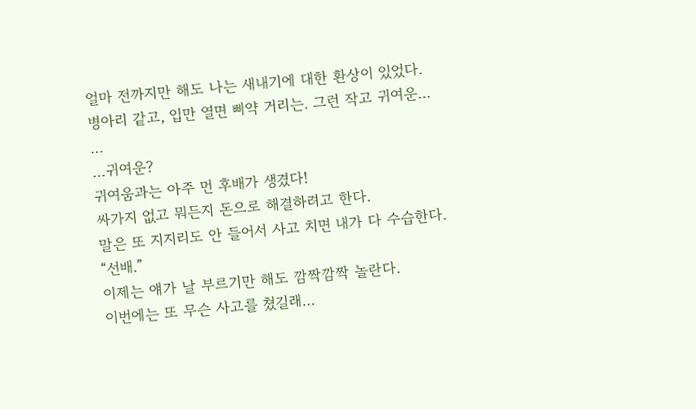얼마 전까지만 해도 나는 새내기에 대한 환상이 있었다.
병아리 같고, 입만 열면 삐약 거리는. 그런 작고 귀여운…
…
…귀여운?
귀여움과는 아주 먼 후배가 생겼다!
싸가지 없고 뭐든지 돈으로 해결하려고 한다.
말은 또 지지리도 안 들어서 사고 치면 내가 다 수습한다.
“선배.”
이제는 얘가 날 부르기만 해도 깜짝깜짝 놀란다.
이번에는 또 무슨 사고를 쳤길래…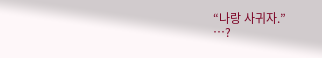“나랑 사귀자.”
…?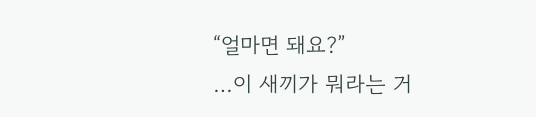“얼마면 돼요?”
…이 새끼가 뭐라는 거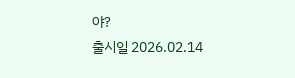야?
출시일 2026.02.14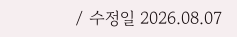/ 수정일 2026.08.07